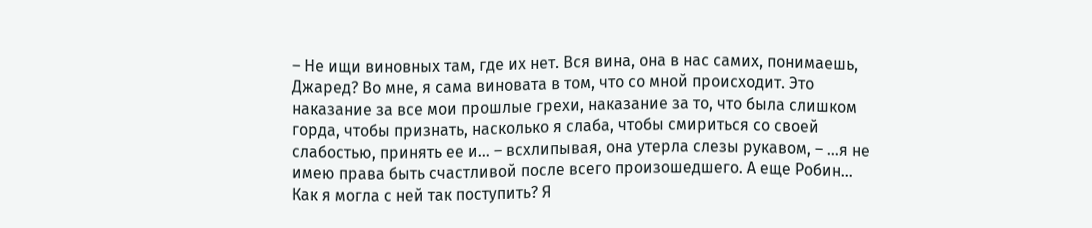– Не ищи виновных там, где их нет. Вся вина, она в нас самих, понимаешь, Джаред? Во мне, я сама виновата в том, что со мной происходит. Это наказание за все мои прошлые грехи, наказание за то, что была слишком горда, чтобы признать, насколько я слаба, чтобы смириться со своей слабостью, принять ее и… – всхлипывая, она утерла слезы рукавом, – …я не имею права быть счастливой после всего произошедшего. А еще Робин… Как я могла с ней так поступить? Я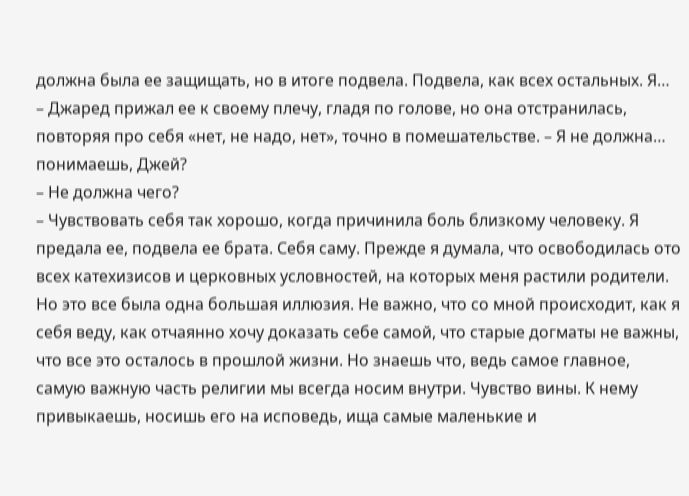должна была ее защищать, но в итоге подвела. Подвела, как всех остальных. Я… – Джаред прижал ее к своему плечу, гладя по голове, но она отстранилась, повторяя про себя «нет, не надо, нет», точно в помешательстве. – Я не должна… понимаешь, Джей?
– Не должна чего?
– Чувствовать себя так хорошо, когда причинила боль близкому человеку. Я предала ее, подвела ее брата. Себя саму. Прежде я думала, что освободилась ото всех катехизисов и церковных условностей, на которых меня растили родители. Но это все была одна большая иллюзия. Не важно, что со мной происходит, как я себя веду, как отчаянно хочу доказать себе самой, что старые догматы не важны, что все это осталось в прошлой жизни. Но знаешь что, ведь самое главное, самую важную часть религии мы всегда носим внутри. Чувство вины. К нему привыкаешь, носишь его на исповедь, ища самые маленькие и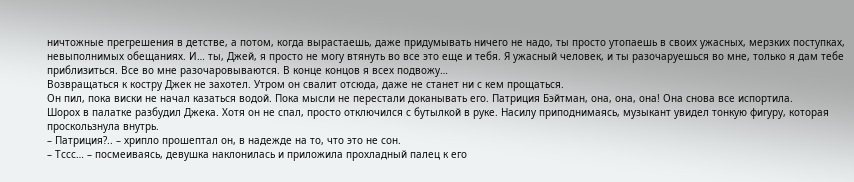ничтожные прегрешения в детстве, а потом, когда вырастаешь, даже придумывать ничего не надо, ты просто утопаешь в своих ужасных, мерзких поступках, невыполнимых обещаниях. И… ты, Джей, я просто не могу втянуть во все это еще и тебя. Я ужасный человек, и ты разочаруешься во мне, только я дам тебе приблизиться. Все во мне разочаровываются. В конце концов я всех подвожу…
Возвращаться к костру Джек не захотел. Утром он свалит отсюда, даже не станет ни с кем прощаться.
Он пил, пока виски не начал казаться водой. Пока мысли не перестали доканывать его. Патриция Бэйтман, она, она, она! Она снова все испортила.
Шорох в палатке разбудил Джека. Хотя он не спал, просто отключился с бутылкой в руке. Насилу приподнимаясь, музыкант увидел тонкую фигуру, которая проскользнула внутрь.
– Патриция?.. – хрипло прошептал он, в надежде на то, что это не сон.
– Тссс… – посмеиваясь, девушка наклонилась и приложила прохладный палец к его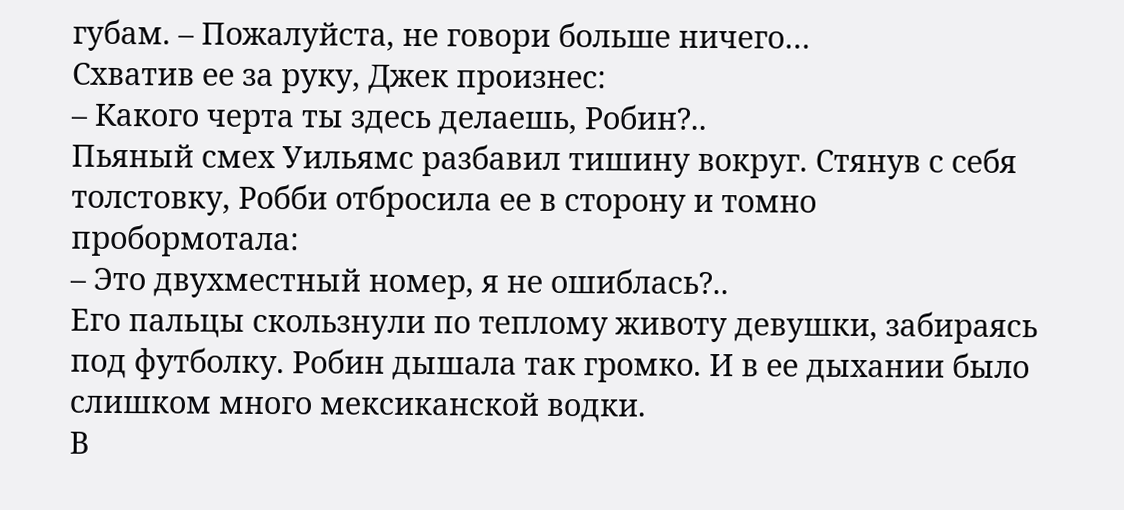губам. – Пожалуйста, не говори больше ничего…
Схватив ее за руку, Джек произнес:
– Какого черта ты здесь делаешь, Робин?..
Пьяный смех Уильямс разбавил тишину вокруг. Стянув с себя толстовку, Робби отбросила ее в сторону и томно пробормотала:
– Это двухместный номер, я не ошиблась?..
Его пальцы скользнули по теплому животу девушки, забираясь под футболку. Робин дышала так громко. И в ее дыхании было слишком много мексиканской водки.
В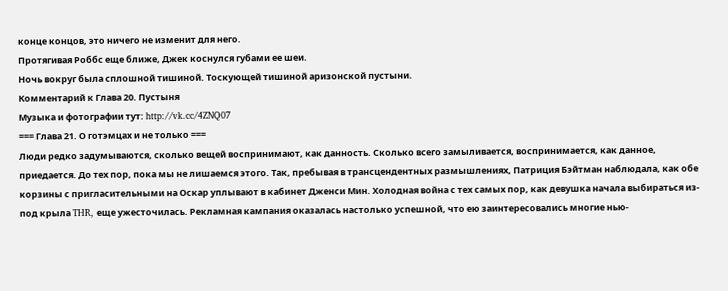конце концов, это ничего не изменит для него.
Протягивая Роббс еще ближе, Джек коснулся губами ее шеи.
Ночь вокруг была сплошной тишиной. Тоскующей тишиной аризонской пустыни.
Комментарий к Глава 20. Пустыня
Музыка и фотографии тут: http://vk.cc/4ZNQ07
=== Глава 21. О готэмцах и не только ===
Люди редко задумываются, сколько вещей воспринимают, как данность. Сколько всего замыливается, воспринимается, как данное, приедается. До тех пор, пока мы не лишаемся этого. Так, пребывая в трансцендентных размышлениях, Патриция Бэйтман наблюдала, как обе корзины с пригласительными на Оскар уплывают в кабинет Дженси Мин. Холодная война с тех самых пор, как девушка начала выбираться из-под крыла THR, еще ужесточилась. Рекламная кампания оказалась настолько успешной, что ею заинтересовались многие нью-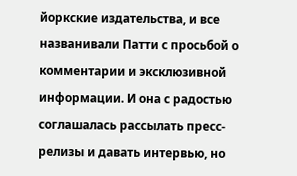йоркские издательства, и все названивали Патти с просьбой о комментарии и эксклюзивной информации. И она с радостью соглашалась рассылать пресс-релизы и давать интервью, но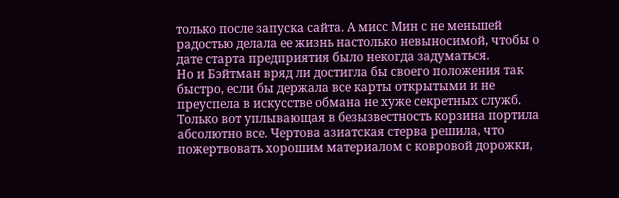только после запуска сайта. А мисс Мин с не меньшей радостью делала ее жизнь настолько невыносимой, чтобы о дате старта предприятия было некогда задуматься.
Но и Бэйтман вряд ли достигла бы своего положения так быстро, если бы держала все карты открытыми и не преуспела в искусстве обмана не хуже секретных служб. Только вот уплывающая в безызвестность корзина портила абсолютно все. Чертова азиатская стерва решила, что пожертвовать хорошим материалом с ковровой дорожки,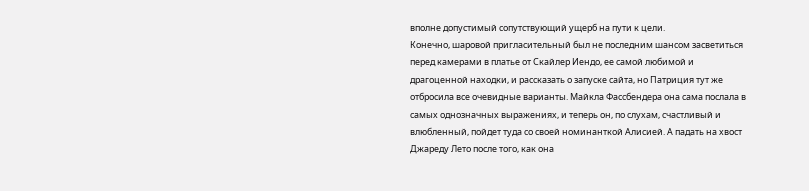вполне допустимый сопутствующий ущерб на пути к цели.
Конечно, шаровой пригласительный был не последним шансом засветиться перед камерами в платье от Скайлер Иендо, ее самой любимой и драгоценной находки, и рассказать о запуске сайта, но Патриция тут же отбросила все очевидные варианты. Майкла Фассбендера она сама послала в самых однозначных выражениях, и теперь он, по слухам, счастливый и влюбленный, пойдет туда со своей номинанткой Алисией. А падать на хвост Джареду Лето после того, как она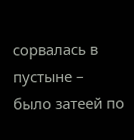сорвалась в пустыне – было затеей по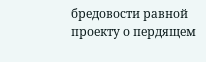бредовости равной проекту о пердящем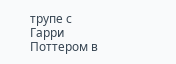трупе с Гарри Поттером в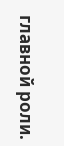главной роли.